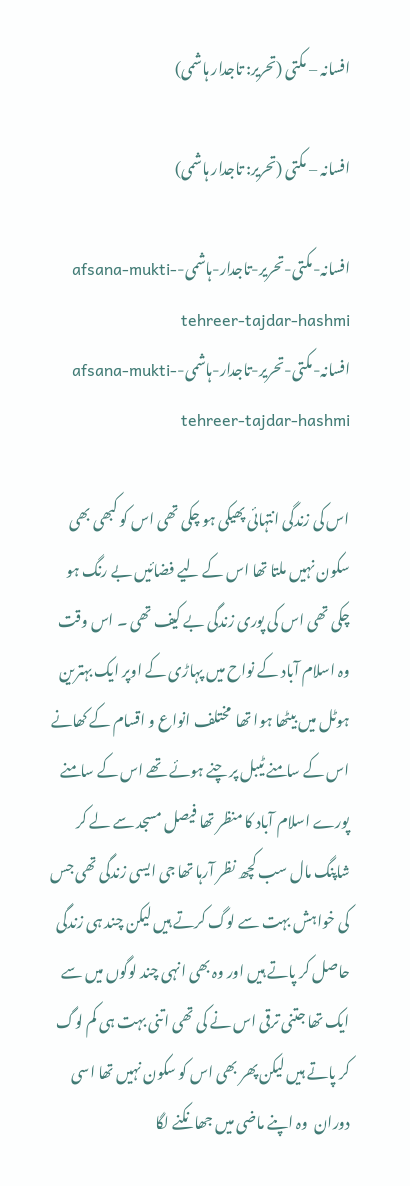افسانہ – مکتی (تحریر: تاجدار ہاشمی)

افسانہ – مکتی (تحریر: تاجدار ہاشمی)

افسانہ-مکتی-تحریر-تاجدار-ہاشمی-afsana-mukti-tehreer-tajdar-hashmi
افسانہ-مکتی-تحریر-تاجدار-ہاشمی-afsana-mukti-tehreer-tajdar-hashmi

اس کی زندگی انتہائی پھیکی ہو چکی تھی اس کو کبھی بھی سکون نہیں ملتا تھا اس کے لیے فضائیں بے رنگ ہو چکی تھی اس کی پوری زندگی بے کیف تھی ۔ اس وقت وہ اسلام آباد کے نواح میں پہاڑی کے اوپر ایک بہترین ہوٹل میں بیٹھا ہوا تھا  مختلف انواع و اقسام کے کھانے اس کے سامنے ٹیبل پر چنے ہوئے تھے اس کے سامنے پورے اسلام آباد کا منظر تھا فیصل مسجد سے لے کر شاپنگ مال سب کچھ نظر آرہا تھا جی ایسی زندگی تھی جس کی خواہش بہت سے لوگ کرتے ہیں لیکن چند ہی زندگی حاصل کر پاتے ہیں اور وہ بھی انہی چند لوگوں میں سے ایک تھا جتنی ترقی اس نے کی تھی اتنی بہت ہی کم لوگ کر پاتے ہیں لیکن پھر بھی اس کو سکون نہیں تھا اسی دوران  وہ اپنے ماضی میں جھانکنے لگا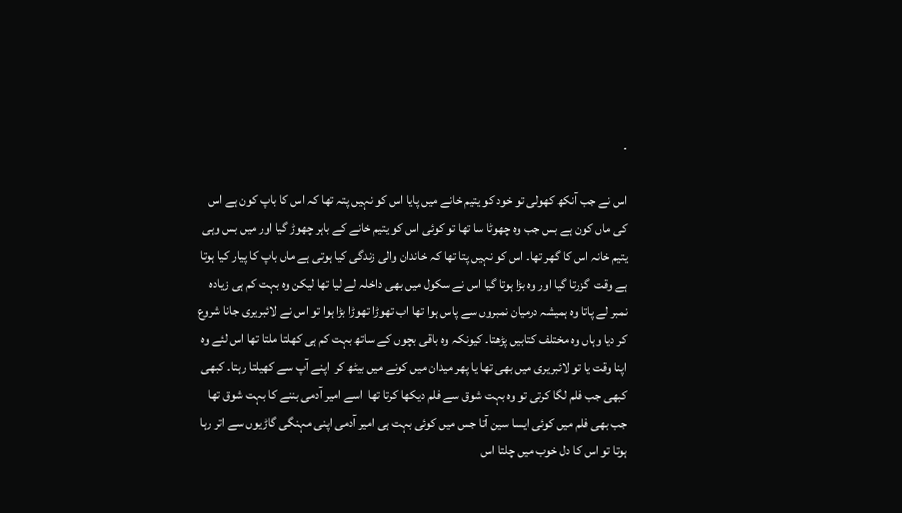۔

اس نے جب آنکھ کھولی تو خود کو یتیم خانے میں پایا اس کو نہیں پتہ تھا کہ اس کا باپ کون ہے اس کی ماں کون ہے بس جب وہ چھوٹا سا تھا تو کوئی اس کو یتیم خانے کے باہر چھوڑ گیا اور میں بس وہی یتیم خانہ اس کا گھر تھا۔ اس کو نہیں پتا تھا کہ خاندان والی زندگی کیا ہوتی ہے ماں باپ کا پیار کیا ہوتا ہے وقت  گزرتا گیا اور وہ بڑا ہوتا گیا اس نے سکول میں بھی داخلہ لے لیا تھا لیکن وہ بہت کم ہی زیادہ نمبر لے پاتا وہ ہمیشہ درمیان نمبروں سے پاس ہوا تھا اب تھوڑا تھوڑا بڑا ہوا تو اس نے لائبریری جانا شروع کر دیا وہاں وہ مختلف کتابیں پڑھتا۔ کیونکہ وہ باقی بچوں کے ساتھ بہت کم ہی کھلتا ملتا تھا اس لئے وہ اپنا وقت یا تو لائبریری میں بھی تھا یا پھر میدان میں کونے میں بیٹھ کر  اپنے آپ سے کھیلتا رہتا۔ کبھی کبھی جب فلم لگا کرتی تو وہ بہت شوق سے فلم دیکھا کرتا تھا  اسے امیر آدمی بننے کا بہت شوق تھا جب بھی فلم میں کوئی ایسا سین آتا جس میں کوئی بہت ہی امیر آدمی اپنی مہنگی گاڑیوں سے اتر رہا ہوتا تو اس کا دل خوب میں چلتا اس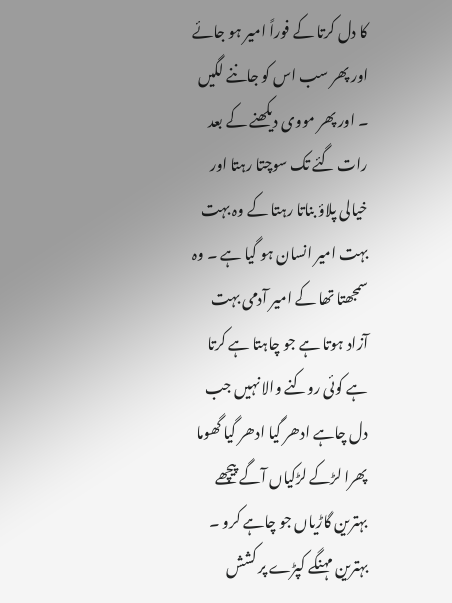کا دل کرتا کے فوراً امیر ہو جائے اور پھر سب اس کو جاننے لگیں ۔ اور پھر مووی دیکھنے کے بعد رات گئے تک سوچتا رہتا اور خیالی پلاؤ بناتا رہتا کے وہ بہت بہت امیر انسان ہو گیا ہے ۔ وہ سمجھتا تھا کے امیر آدمی بہت آزاد ہوتا ہے جو چاہتا ہے کرتا ہے کوئی روکنے والا نہیں جب دل چاہے ادھر گیا ادھر گیا گھوما پھرا لڑکے لڑکیاں آگے پیچھے بہترین گاڑیاں جو چاہے کرو ۔ بہترین مہنگے کپڑے پر کشش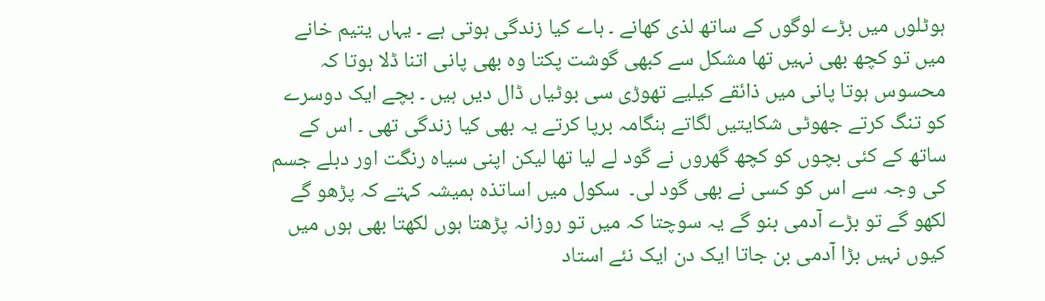ہوٹلوں میں بڑے لوگوں کے ساتھ لذی کھانے ۔ ہاے کیا زندگی ہوتی ہے ۔ یہاں یتیم خانے میں تو کچھ بھی نہیں تھا مشکل سے کبھی گوشت پکتا وہ بھی پانی اتنا ڈلا ہوتا کہ محسوس ہوتا پانی میں ذائقے کیلیے تھوڑی سی بوٹیاں ڈال دیں ہیں ۔ بچے ایک دوسرے کو تنگ کرتے جھوٹی شکایتیں لگاتے ہنگامہ برپا کرتے یہ بھی کیا زندگی تھی ۔ اس کے ساتھ کے کئی بچوں کو کچھ گھروں نے گود لے لیا تھا لیکن اپنی سیاہ رنگت اور دبلے جسم کی وجہ سے اس کو کسی نے بھی گود لی۔  سکول میں اساتذہ ہمیشہ کہتے کہ پڑھو گے لکھو گے تو بڑے آدمی بنو گے یہ سوچتا کہ میں تو روزانہ پڑھتا ہوں لکھتا بھی ہوں میں کیوں نہیں بڑا آدمی بن جاتا ایک دن ایک نئے استاد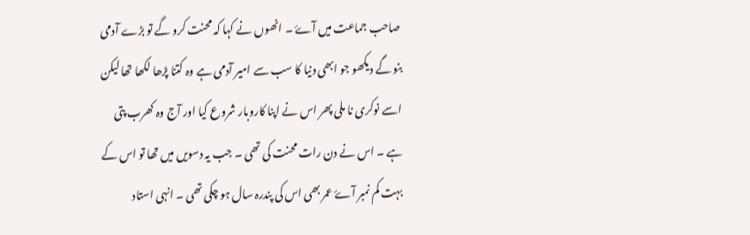صاحب جماعت میں آۓ ۔ انھوں نے کہا کہ محنت کرو گے تو بڑے آدمی بنو گے دیکھو جو ابھی دنیا کا سب سے امیر آدمی ہے وہ کتنا پڑھا لکھا تھا لیکن اسے نوکری نا ملی پھر اس نے اپنا کاروبار شروع کیا اور آج وہ کھرب پتی ہے ۔ اس نے دن رات محنت کی تھی ۔ جب یہ دسویں میں تھا تو اس کے بہت کم نمبر آۓ عمر بھی اس کی پندرہ سال ہو چکی تھی ۔ انہی استاد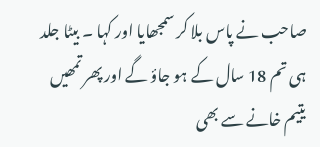صاحب نے پاس بلا کر سمجھایا اور کہا ۔ بیٹا جلد ہی تم 18 سال کے ہو جاؤ گے اور پھر تمھیں یتیم خانے سے بھی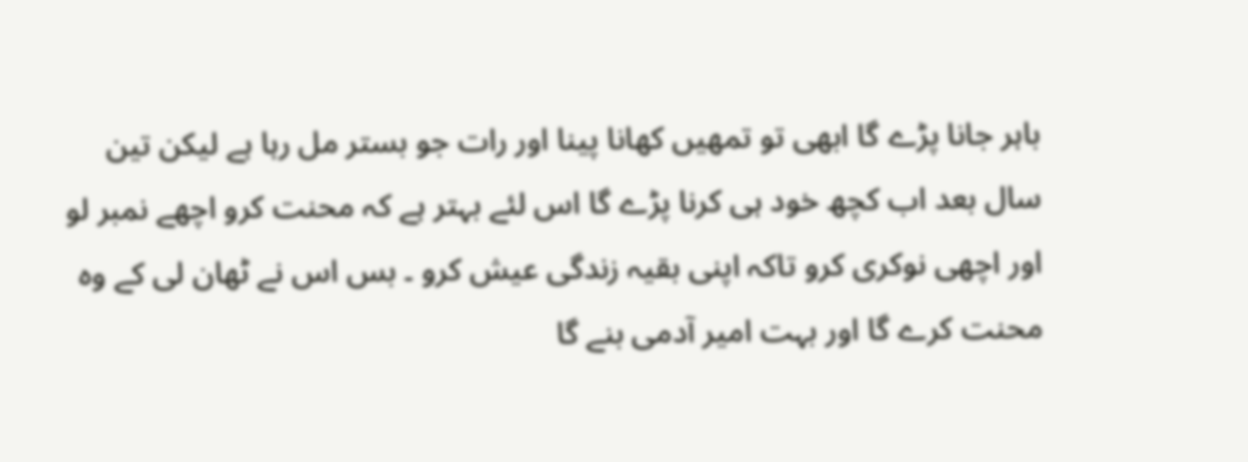باہر جانا پڑے گا ابھی تو تمھیں کھانا پینا اور رات جو بستر مل رہا ہے لیکن تین سال بعد اب کچھ خود ہی کرنا پڑے گا اس لئے بہتر ہے کہ محنت کرو اچھے نمبر لو اور اچھی نوکری کرو تاکہ اپنی بقیہ زندگی عیش کرو ۔ بس اس نے ٹھان لی کے وہ محنت کرے گا اور بہت امیر آدمی بنے گا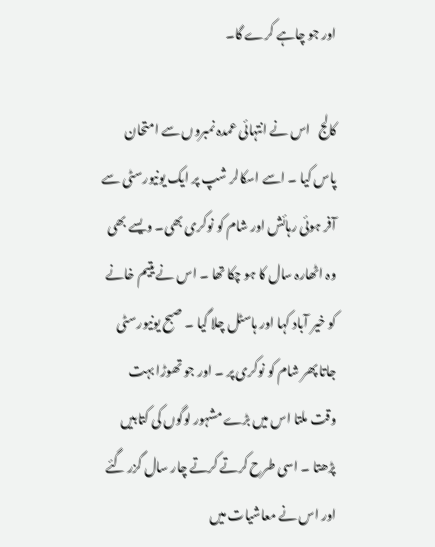اور جو چاہے کرے گا۔

کالج   اس نے انتہائی عمدہ نمبروں سے امتحان پاس کیا ۔ اسے اسکالر شپ پر ایک یونیورسٹی سے آفر ہوئی رہائش اور شام کو نوکری بھی۔ ویسے بھی وہ اٹھارہ سال کا ہو چکا تھا ۔ اس نے یتیم خانے کو خیر آباد کہا اور ہاسٹل چلا گیا ۔ صبح یونیورسٹی جاتا پھر شام کو نوکری پر ۔ اور جو تھوڑا بہت وقت ملتا اس میں بڑے مشہور لوگوں کی کتابیں پڑھتا ۔ اسی طرح کرتے کرتے چار سال گزر گئے اور اس نے معاشیات میں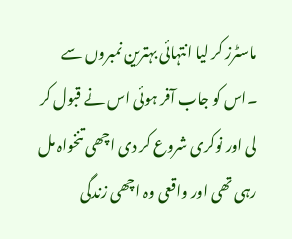ماسٹرز کر لیا انتہائی بہترین نمبروں سے ۔اس کو جاب آفر ہوئی اس نے قبول کر لی اور نوکری شروع کر دی اچھی تنخواہ مل رہی تھی اور واقعی وہ اچھی زندگی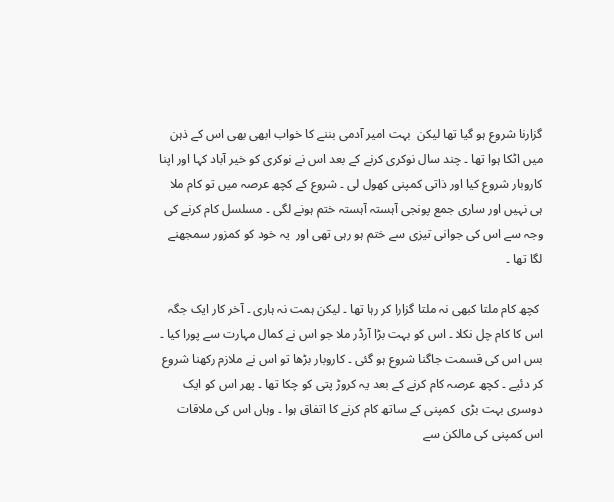گزارنا شروع ہو گیا تھا لیکن  بہت امیر آدمی بننے کا خواب ابھی بھی اس کے ذہن میں اٹکا ہوا تھا ۔ چند سال نوکری کرنے کے بعد اس نے نوکری کو خیر آباد کہا اور اپنا کاروبار شروع کیا اور ذاتی کمپنی کھول لی ۔ شروع کے کچھ عرصہ میں تو کام ملا ہی نہیں اور ساری جمع پونجی آہستہ آہستہ ختم ہونے لگی ۔ مسلسل کام کرنے کی وجہ سے اس کی جوانی تیزی سے ختم ہو رہی تھی اور  یہ خود کو کمزور سمجھنے لگا تھا ۔

 کچھ کام ملتا کبھی نہ ملتا گزارا کر رہا تھا ۔ لیکن ہمت نہ ہاری ۔ آخر کار ایک جگہ اس کا کام چل نکلا ۔ اس کو بہت بڑا آرڈر ملا جو اس نے کمال مہارت سے پورا کیا ۔ بس اس کی قسمت جاگنا شروع ہو گئی ۔ کاروبار بڑھا تو اس نے ملازم رکھنا شروع کر دئیے ۔ کچھ عرصہ کام کرنے کے بعد یہ کروڑ پتی کو چکا تھا ۔ پھر اس کو ایک دوسری بہت بڑی  کمپنی کے ساتھ کام کرنے کا اتفاق ہوا ۔ وہاں اس کی ملاقات اس کمپنی کی مالکن سے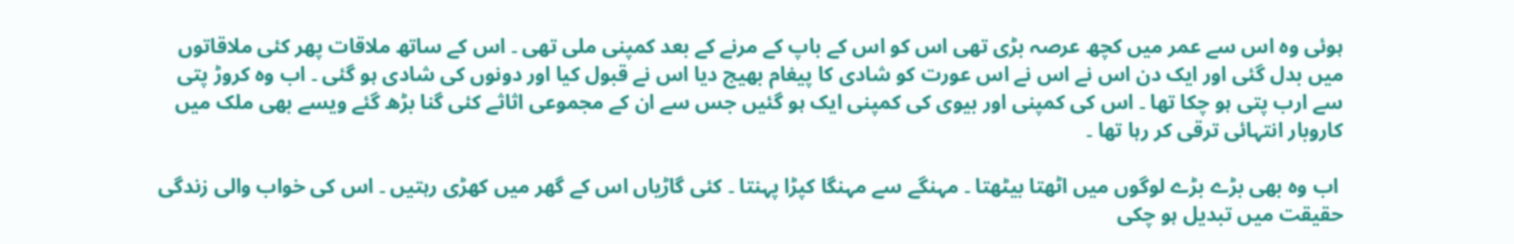ہوئی وہ اس سے عمر میں کچھ عرصہ بڑی تھی اس کو اس کے باپ کے مرنے کے بعد کمپنی ملی تھی ۔ اس کے ساتھ ملاقات پھر کئی ملاقاتوں میں بدل گئی اور ایک دن اس نے اس نے اس عورت کو شادی کا پیغام بھیج دیا اس نے قبول کیا اور دونوں کی شادی ہو گئی ۔ اب وہ کروڑ پتی سے ارب پتی ہو چکا تھا ۔ اس کی کمپنی اور بیوی کی کمپنی ایک ہو گئیں جس سے ان کے مجموعی اثاثے کئی گنا بڑھ گئے ویسے بھی ملک میں کاروبار انتہائی ترقی کر رہا تھا ۔

 اب وہ بھی بڑے بڑے لوگوں میں اٹھتا بیٹھتا ۔ مہنگے سے مہنگا کپڑا پہنتا ۔ کئی گاڑیاں اس کے گھر میں کھڑی رہتیں ۔ اس کی خواب والی زندگی حقیقت میں تبدیل ہو چکی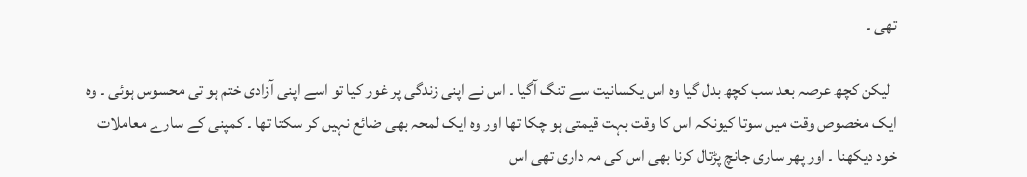تھی ۔

  لیکن کچھ عرصہ بعد سب کچھ بدل گیا وہ اس یکسانیت سے تنگ آگیا ۔ اس نے اپنی زندگی پر غور کیا تو اسے اپنی آزادی ختم ہو تی محسوس ہوئی ۔ وہ ایک مخصوص وقت میں سوتا کیونکہ اس کا وقت بہت قیمتی ہو چکا تھا اور وہ ایک لمحہ بھی ضائع نہیں کر سکتا تھا ۔ کمپنی کے سارے معاملات خود دیکھنا ۔ اور پھر ساری جانچ پڑتال کرنا بھی اس کی مہ داری تھی اس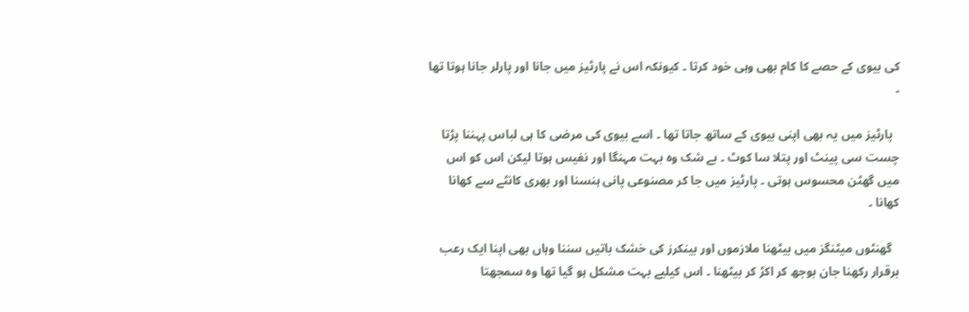کی بیوی کے حصے کا کام بھی وہی خود کرتا ۔ کیونکہ اس نے پارٹیز میں جانا اور پارلر جانا ہوتا تھا ۔

  پارٹیز میں یہ بھی اپنی بیوی کے ساتھ جاتا تھا ۔ اسے بیوی کی مرضی کا ہی لباس پہننا پڑتا چست سی پینٹ اور پتلا سا کوٹ ۔ بے شک وہ بہت مہنگا اور نفیس ہوتا لیکن اس کو اس میں گھٹن محسوس ہوتی ۔ پارٹیز میں جا کر مصنوعی پانی ہنسنا اور بھری کانٹے سے کھانا کھانا ۔

  گھنٹوں میٹنگز میں بیٹھنا ملازموں اور بینکرز کی خشک باتیں سننا وہاں بھی اپنا ایک رعب برقرار رکھنا جان بوجھ کر اکڑ کر بیٹھنا ۔ اس کیلیے بہت مشکل ہو گیا تھا وہ سمجھتا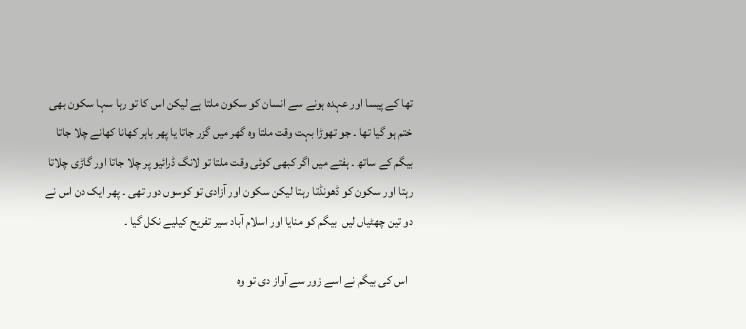تھا کے پیسا اور عہدہ ہونے سے انسان کو سکون ملتا ہے لیکن اس کا تو رہا سہا سکون بھی ختم ہو گیا تھا ۔ جو تھوڑا بہت وقت ملتا وہ گھر میں گزر جاتا یا پھر باہر کھانا کھانے چلا جاتا بیگم کے ساتھ ۔ ہفتے میں اگر کبھی کوئی وقت ملتا تو لانگ ڈرائیو پر چلا جاتا اور گاڑی چلاتا رہتا اور سکون کو ڈھونڈتا رہتا لیکن سکون اور آزادی تو کوسوں دور تھی ۔ پھر ایک دن اس نے دو تین چھٹیاں لیں  بیگم کو منایا اور اسلام آباد سیر تفریح کیلیے نکل گیا ۔

  اس کی بیگم نے اسے زور سے آواز دی تو وہ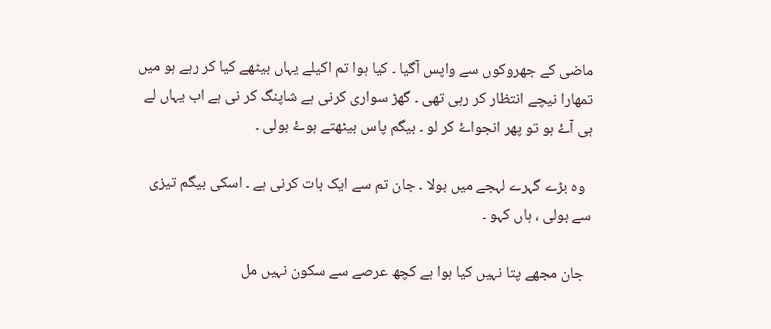ماضی کے جھروکوں سے واپس آگیا ۔ کیا ہوا تم اکیلے یہاں بیٹھے کیا کر رہے ہو میں تمھارا نیچے انتظار کر رہی تھی ۔ گھڑ سواری کرنی ہے شاپنگ کر نی ہے اب یہاں لے ہی آۓ ہو تو پھر انجواۓ کر لو ۔ بیگم پاس بیٹھتے ہوۓ بولی ۔

  وہ بڑے گہرے لہجے میں بولا ۔ جان تم سے ایک بات کرنی ہے ۔ اسکی بیگم تیزی سے بولی ، ہاں کہو ۔

  جان مجھے پتا نہیں کیا ہوا ہے کچھ عرصے سے سکون نہیں مل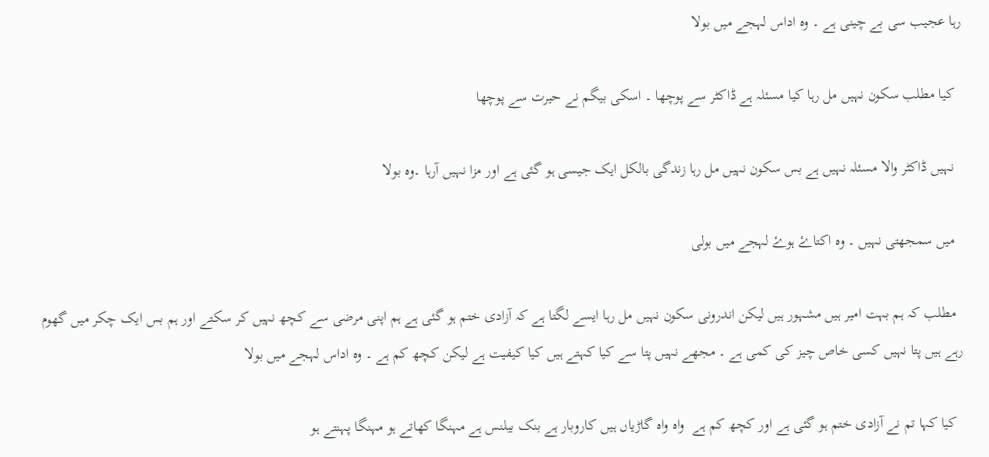رہا عجیب سی بے چینی ہے ۔ وہ اداس لہجے میں بولا

  کیا مطلب سکون نہیں مل رہا کیا مسئلہ ہے ڈاکٹر سے پوچھا ۔ اسکی بیگم نے حیرت سے پوچھا

  نہیں ڈاکٹر والا مسئلہ نہیں ہے بس سکون نہیں مل رہا زندگی بالکل ایک جیسی ہو گئی ہے اور مزا نہیں آرہا ۔وہ بولا

  میں سمجھتی نہیں ۔ وہ اکتاۓ ہوۓ لہجے میں بولی

  مطلب کہ ہم بہت امیر ہیں مشہور ہیں لیکن اندرونی سکون نہیں مل رہا ایسے لگتا ہے کہ آزادی ختم ہو گئی ہے ہم اپنی مرضی سے کچھ نہیں کر سکتے اور ہم بس ایک چکر میں گھوم رہے ہیں پتا نہیں کسی خاص چیز کی کمی ہے ۔ مجھے نہیں پتا سے کیا کہتے ہیں کیا کیفیت ہے لیکن کچھ کم ہے ۔ وہ اداس لہجے میں بولا

  کیا کہا تم نے آزادی ختم ہو گئی ہے اور کچھ کم ہے  واہ واہ گاڑیاں ہیں کاروبار ہے بنک بیلنس ہے مہنگا کھاتے ہو مہنگا پہنتے ہو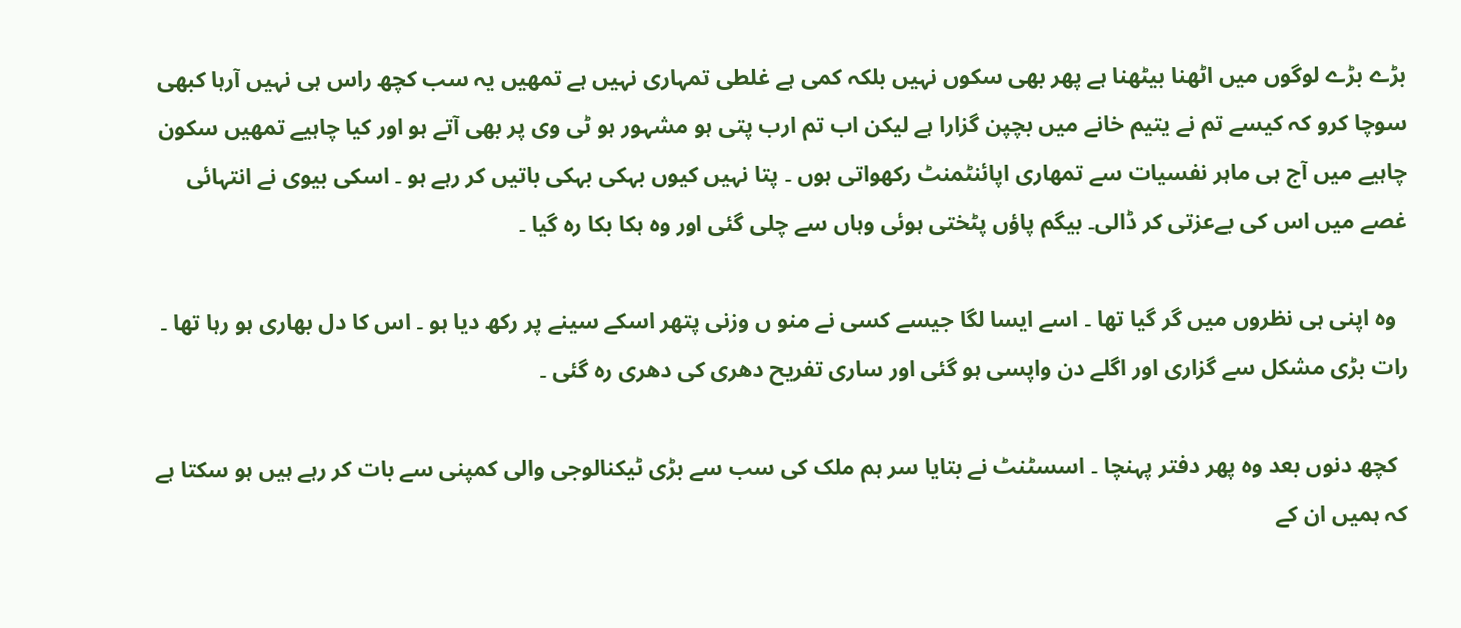بڑے بڑے لوگوں میں اٹھنا بیٹھنا ہے پھر بھی سکوں نہیں بلکہ کمی ہے غلطی تمہاری نہیں ہے تمھیں یہ سب کچھ راس ہی نہیں آرہا کبھی سوچا کرو کہ کیسے تم نے یتیم خانے میں بچپن گزارا ہے لیکن اب تم ارب پتی ہو مشہور ہو ٹی وی پر بھی آتے ہو اور کیا چاہیے تمھیں سکون چاہیے میں آج ہی ماہر نفسیات سے تمھاری اپائنٹمنٹ رکھواتی ہوں ۔ پتا نہیں کیوں بہکی بہکی باتیں کر رہے ہو ۔ اسکی بیوی نے انتہائی غصے میں اس کی بےعزتی کر ڈالی۔ بیگم پاؤں پٹختی ہوئی وہاں سے چلی گئی اور وہ ہکا بکا رہ گیا ۔

  وہ اپنی ہی نظروں میں گر گیا تھا ۔ اسے ایسا لگا جیسے کسی نے منو ں وزنی پتھر اسکے سینے پر رکھ دیا ہو ۔ اس کا دل بھاری ہو رہا تھا ۔ رات بڑی مشکل سے گزاری اور اگلے دن واپسی ہو گئی اور ساری تفریح دھری کی دھری رہ گئی ۔

  کچھ دنوں بعد وہ پھر دفتر پہنچا ۔ اسسٹنٹ نے بتایا سر ہم ملک کی سب سے بڑی ٹیکنالوجی والی کمپنی سے بات کر رہے ہیں ہو سکتا ہے کہ ہمیں ان کے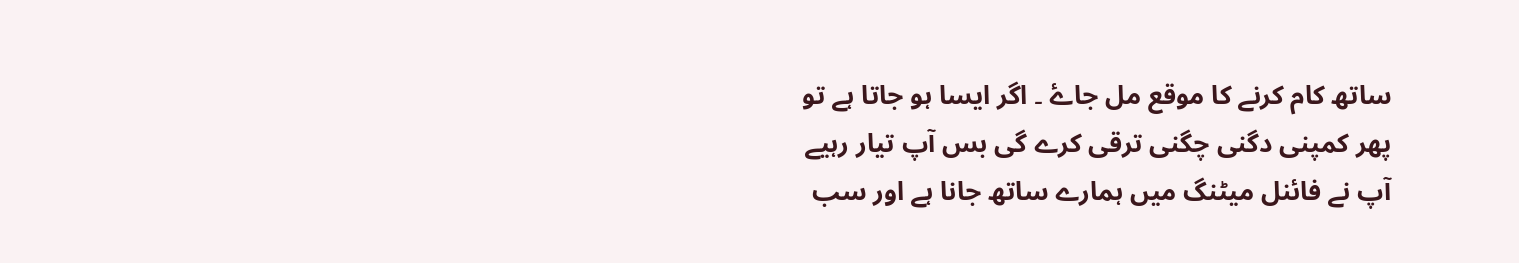ساتھ کام کرنے کا موقع مل جاۓ ۔ اگر ایسا ہو جاتا ہے تو پھر کمپنی دگنی چگنی ترقی کرے گی بس آپ تیار رہیے آپ نے فائنل میٹنگ میں ہمارے ساتھ جانا ہے اور سب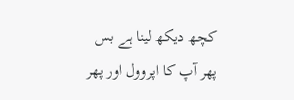کچھ دیکھ لینا ہے بس پھر آپ کا اپروول اور پھر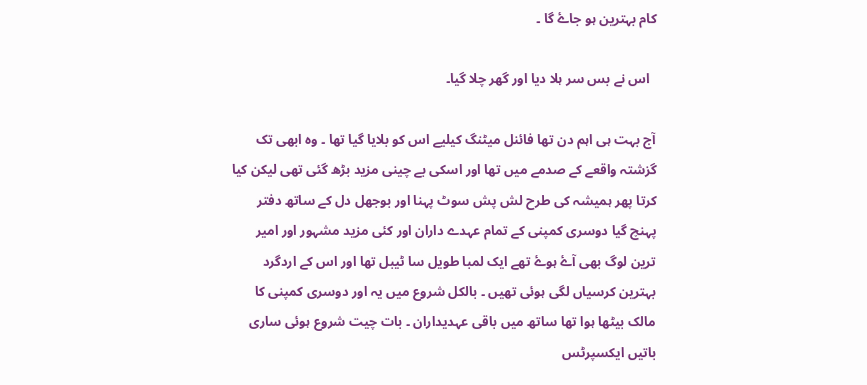کام بہترین ہو جاۓ گا ۔

  اس نے بس سر ہلا دیا اور گھر چلا گیا۔

آج بہت ہی اہم دن تھا فائنل میٹنگ کیلیے اس کو بلایا گیا تھا ۔ وہ ابھی تک گزشتہ واقعے کے صدمے میں تھا اور اسکی بے چینی مزید بڑھ گئی تھی لیکن کیا کرتا پھر ہمیشہ کی طرح لش پش سوٹ پہنا اور بوجھل دل کے ساتھ دفتر  پہنچ گیا دوسری کمپنی کے تمام عہدے داران اور کئی مزید مشہور اور امیر ترین لوگ بھی آۓ ہوۓ تھے ایک لمبا طویل سا ٹیبل تھا اور اس کے اردگرد بہترین کرسیاں لگی ہوئی تھیں ۔ بالکل شروع میں یہ اور دوسری کمپنی کا مالک بیٹھا ہوا تھا ساتھ میں باقی عہدیداران ۔ بات چیت شروع ہوئی ساری باتیں ایکسپرٹس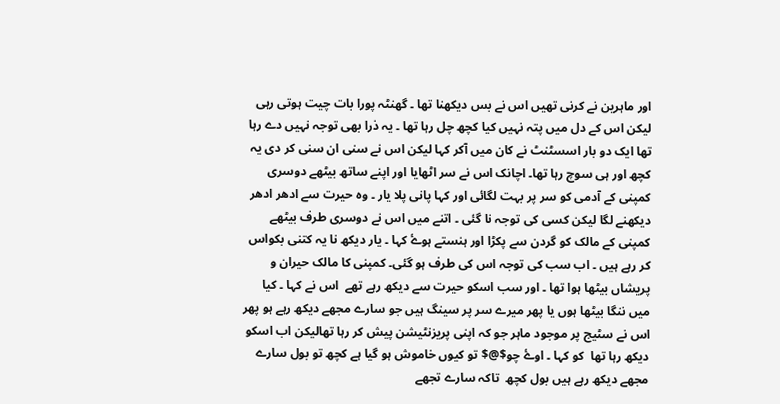اور ماہرین نے کرنی تھیں اس نے بس دیکھنا تھا ۔ گھنٹہ پورا بات چیت ہوتی رہی لیکن اس کے دل میں پتہ نہیں کیا کچھ چل رہا تھا ۔ یہ ذرا بھی توجہ نہیں دے رہا تھا ایک دو بار اسسٹنٹ نے کان میں آکر کہا لیکن اس نے سنی ان سنی کر دی یہ کچھ اور ہی سوچ رہا تھا۔ اچانک اس نے سر اٹھایا اور اپنے ساتھ بیٹھے دوسری کمپنی کے آدمی کو سر پر بہت لگائی اور کہا پانی پلا یار ۔ وہ حیرت سے ادھر ادھر دیکھنے لگا لیکن کسی کی توجہ نا گئی ۔ اتنے میں اس نے دوسری طرف بیٹھے کمپنی کے مالک کو گردن سے پکڑا اور ہنستے ہوۓ کہا ۔ یار دیکھ نا یہ کتنی بکواس کر رہے ہیں ۔ اب سب کی توجہ اس کی طرف ہو گئی۔ کمپنی کا مالک حیران و پریشاں بیٹھا ہوا تھا ۔ اور سب اسکو حیرت سے دیکھ رہے تھے  اس نے کہا ۔ کیا میں ننگا بیٹھا ہوں یا پھر میرے سر پر سینگ ہیں جو سارے مجھے دیکھ رہے ہو پھر اس نے سٹیج پر موجود ماہر جو کہ اپنی پریزنٹیشن پیش کر رہا تھالیکن اب اسکو دیکھ رہا تھا  کو کہا ۔ اوۓ چو$@$ تو کیوں خاموش ہو گیا ہے کچھ تو بول سارے مجھے دیکھ رہے ہیں بول کچھ  تاکہ سارے تجھے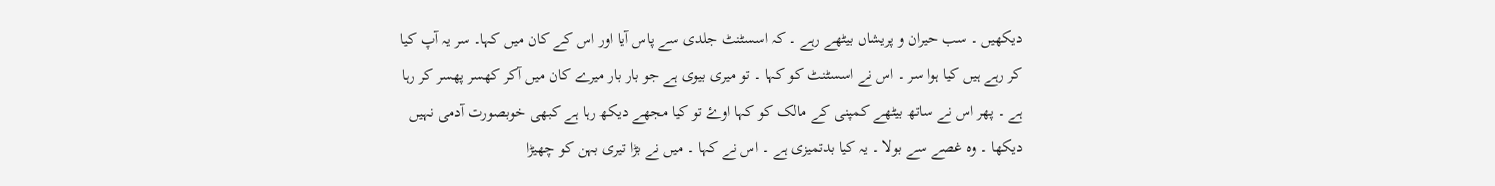دیکھیں ۔ سب حیران و پریشاں بیٹھے رہے ۔ کہ اسسٹنٹ جلدی سے پاس آیا اور اس کے کان میں کہا۔ سر یہ آپ کیا کر رہے ہیں کیا ہوا سر ۔ اس نے اسسٹنٹ کو کہا ۔ تو میری بیوی ہے جو بار بار میرے کان میں آکر کھسر پھسر کر رہا ہے ۔ پھر اس نے ساتھ بیٹھے کمپنی کے مالک کو کہا اوۓ تو کیا مجھے دیکھ رہا ہے کبھی خوبصورت آدمی نہیں دیکھا ۔ وہ غصے سے بولا ۔ یہ کیا بدتمیزی ہے ۔ اس نے کہا ۔ میں نے بڑا تیری بہن کو چھیڑا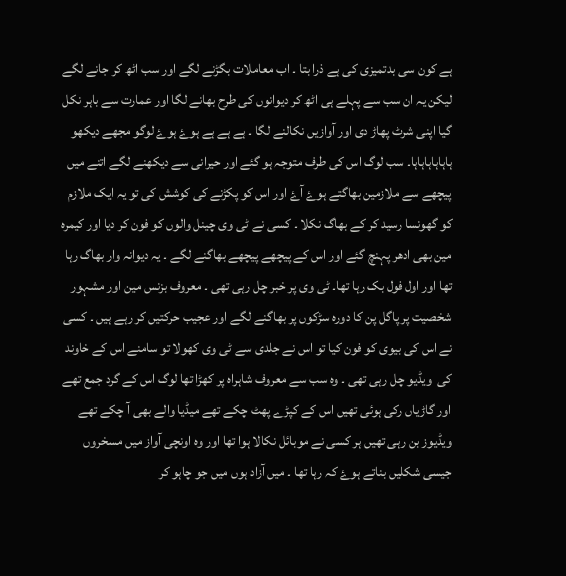ہے کون سی بدتمیزی کی ہے ذرا بتا ۔ اب معاملات بگڑنے لگے اور سب اٹھ کر جانے لگے لیکن یہ ان سب سے پہلے ہی اٹھ کر دیوانوں کی طرح بھانے لگا اور عمارت سے باہر نکل گیا اپنی شرٹ پھاڑ دی اور آوازیں نکالنے لگا ۔ ہے ہے ہے ہوۓ ہوۓ لوگو مجھے دیکھو ہاہاہاہاہاہا۔ سب لوگ اس کی طرف متوجہ ہو گئے اور حیرانی سے دیکھنے لگے اتنے میں پیچھے سے ملازمین بھاگتے ہوۓ آۓ اور اس کو پکڑنے کی کوشش کی تو یہ ایک ملازم کو گھونسا رسید کر کے بھاگ نکلا ۔ کسی نے ٹی وی چینل والوں کو فون کر دیا اور کیمرہ مین بھی ادھر پہنچ گئے اور اس کے پیچھے پیچھے بھاگنے لگے ۔ یہ دیوانہ وار بھاگ رہا تھا اور اول فول بک رہا تھا۔ ٹی وی پر خبر چل رہی تھی ۔ معروف بزنس مین اور مشہور شخصیت پر پاگل پن کا دورہ سڑکوں پر بھاگنے لگے اور عجیب حرکتیں کر رہے ہیں ۔ کسی نے اس کی بیوی کو فون کیا تو اس نے جلدی سے ٹی وی کھولا تو سامنے اس کے خاوند کی  ویڈیو چل رہی تھی ۔ وہ سب سے معروف شاہراہ پر کھڑا تھا لوگ اس کے گرد جمع تھے اور گاڑیاں رکی ہوئی تھیں اس کے کپڑے پھٹ چکے تھے میڈیا والے بھی آ چکے تھے ویڈیوز بن رہی تھیں ہر کسی نے موبائل نکالا ہوا تھا اور وہ اونچی آواز میں مسخروں جیسی شکلیں بناتے ہوۓ کہ رہا تھا ۔ میں آزاد ہوں میں جو چاہو کر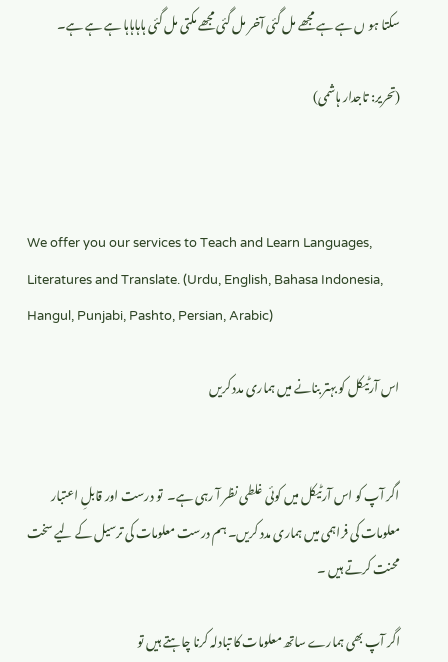سکتا ہو ں ہے ہے مجھے مل گئی آخر مل گئی مجھے مکتی مل گئی ہاہاہاہا ہے ہے ہے۔

(تحریر: تاجدار ہاشمی)



We offer you our services to Teach and Learn Languages, Literatures and Translate. (Urdu, English, Bahasa Indonesia, Hangul, Punjabi, Pashto, Persian, Arabic)

اس آرٹیکل کو بہتر بنانے میں ہماری مدد کریں


اگر آپ کو اس آرٹیکل میں کوئی غلطی نظر آ رہی ہے۔  تو درست اور قابلِ اعتبار معلومات کی فراہمی میں ہماری مدد کریں۔ ہم درست معلومات کی ترسیل کے لیے سخت محنت کرتے ہیں ۔

اگر آپ بھی ہمارے ساتھ معلومات کا تبادلہ کرنا چاہتے ہیں تو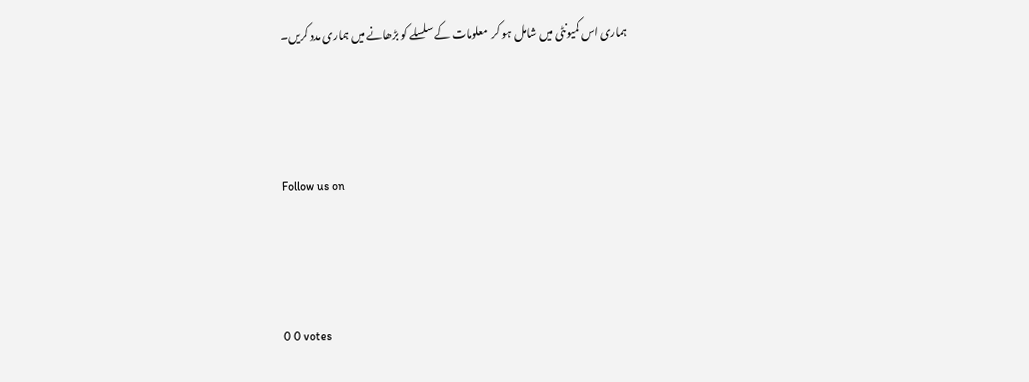ہماری اس کمیونٹی میں شامل ہو کر  معلومات کے سلسلے کو بڑھانے میں ہماری مدد کریں۔



Follow us on



0 0 votes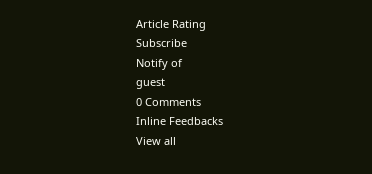Article Rating
Subscribe
Notify of
guest
0 Comments
Inline Feedbacks
View all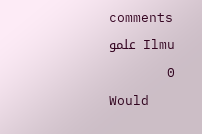comments
Ilmu علمو
0
Would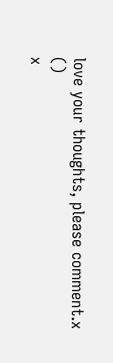love your thoughts, please comment.x
()
x